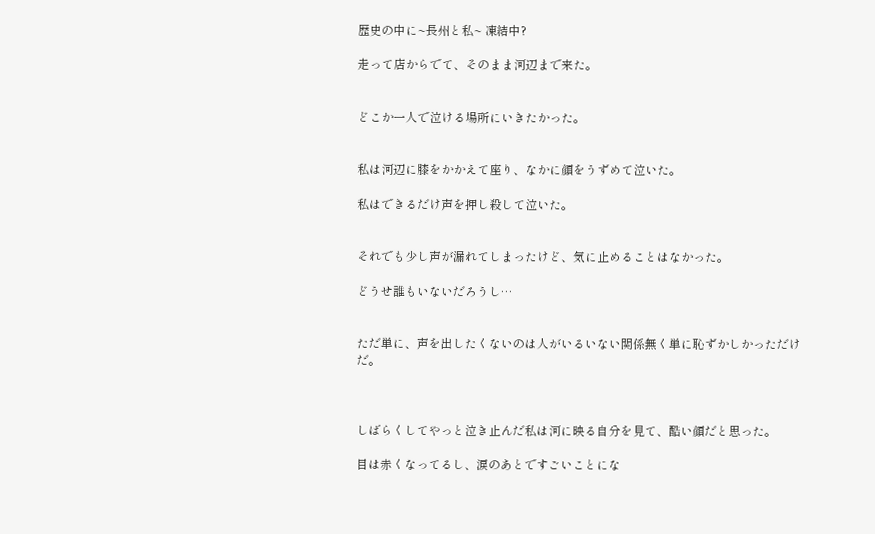歴史の中に~長州と私~ 凍結中?

走って店からでて、そのまま河辺まで来た。


どこか一人で泣ける場所にいきたかった。


私は河辺に膝をかかえて座り、なかに顔をうずめて泣いた。

私はできるだけ声を押し殺して泣いた。


それでも少し声が漏れてしまったけど、気に止めることはなかった。

どうせ誰もいないだろうし…


ただ単に、声を出したくないのは人がいるいない関係無く単に恥ずかしかっただけだ。



しばらくしてやっと泣き止んだ私は河に映る自分を見て、酷い顔だと思った。

目は赤くなってるし、涙のあとですごいことにな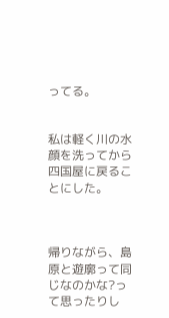ってる。


私は軽く川の水顔を洗ってから四国屋に戻ることにした。



帰りながら、島原と遊廓って同じなのかな?って思ったりし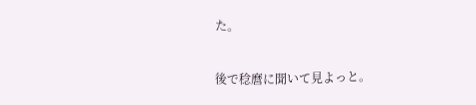た。

後で稔麿に聞いて見よっと。